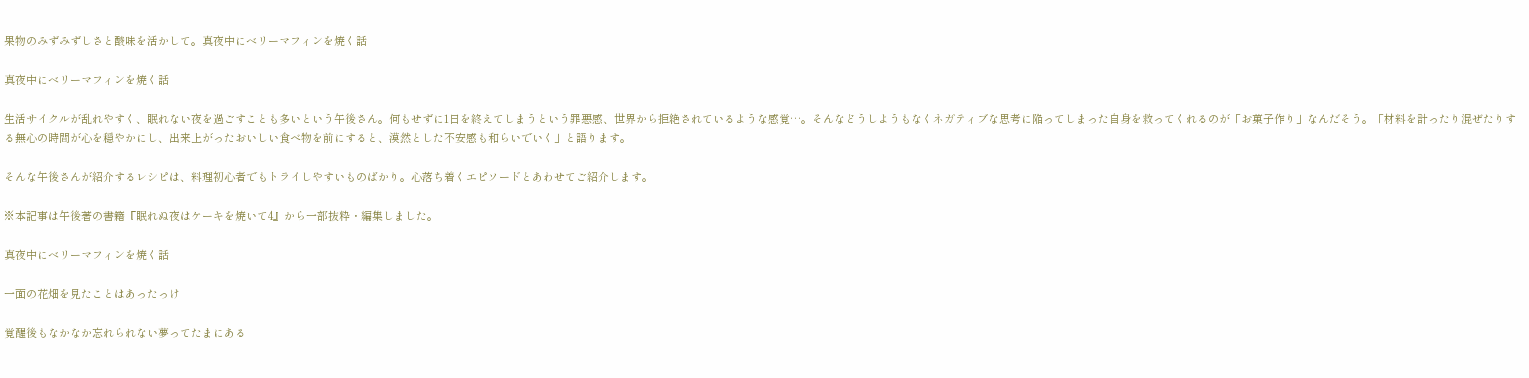果物のみずみずしさと酸味を活かして。真夜中にベリーマフィンを焼く話

真夜中にベリーマフィンを焼く話

生活サイクルが乱れやすく、眠れない夜を過ごすことも多いという午後さん。何もせずに1日を終えてしまうという罪悪感、世界から拒絶されているような感覚…。そんなどうしようもなくネガティブな思考に陥ってしまった自身を救ってくれるのが「お菓子作り」なんだそう。「材料を計ったり混ぜたりする無心の時間が心を穏やかにし、出来上がったおいしい食べ物を前にすると、漠然とした不安感も和らいでいく」と語ります。

そんな午後さんが紹介するレシピは、料理初心者でもトライしやすいものばかり。心落ち着くエピソードとあわせてご紹介します。

※本記事は午後著の書籍『眠れぬ夜はケーキを焼いて4』から一部抜粋・編集しました。

真夜中にベリーマフィンを焼く話

一面の花畑を見たことはあったっけ

覚醒後もなかなか忘れられない夢ってたまにある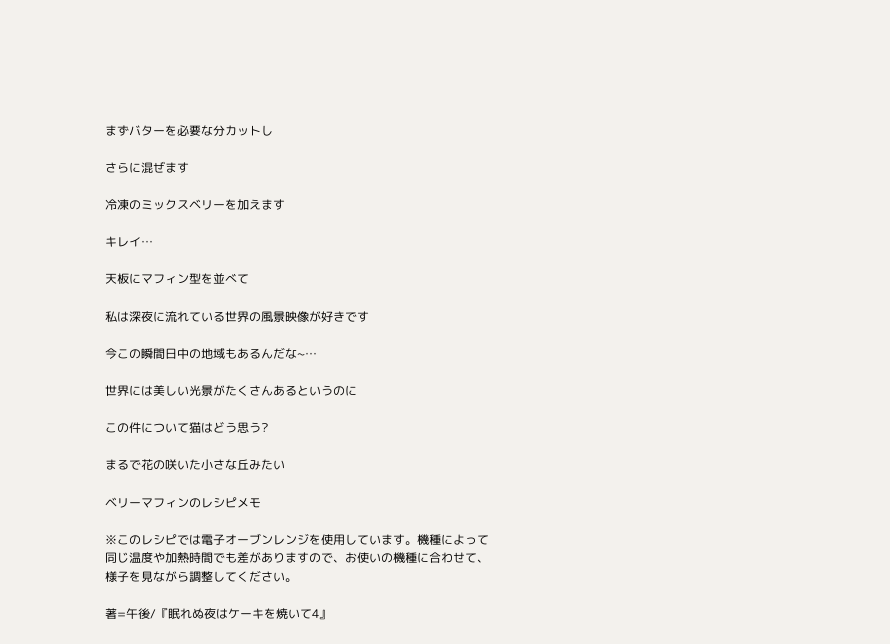まずバターを必要な分カットし

さらに混ぜます

冷凍のミックスベリーを加えます

キレイ…

天板にマフィン型を並べて

私は深夜に流れている世界の風景映像が好きです

今この瞬間日中の地域もあるんだな~…

世界には美しい光景がたくさんあるというのに

この件について猫はどう思う?

まるで花の咲いた小さな丘みたい

ベリーマフィンのレシピメモ

※このレシピでは電子オーブンレンジを使用しています。機種によって同じ温度や加熱時間でも差がありますので、お使いの機種に合わせて、様子を見ながら調整してください。

著=午後/『眠れぬ夜はケーキを焼いて4』